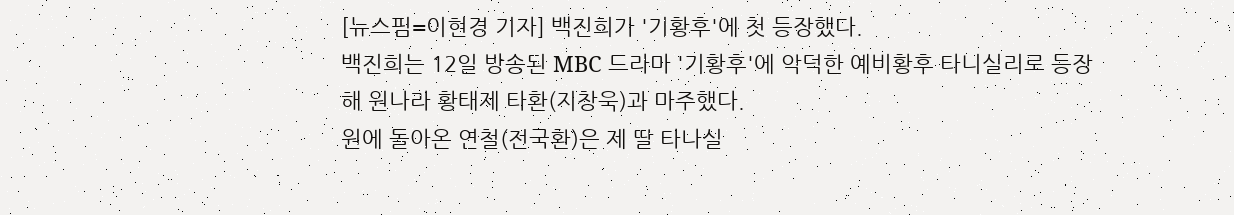[뉴스핌=이현경 기자] 백진희가 '기황후'에 첫 등장했다.
백진희는 12일 방송된 MBC 드라마 '기황후'에 악덕한 예비황후 타니실리로 등장해 원나라 황태제 타환(지창욱)과 마주했다.
원에 돌아온 연철(전국환)은 제 딸 타나실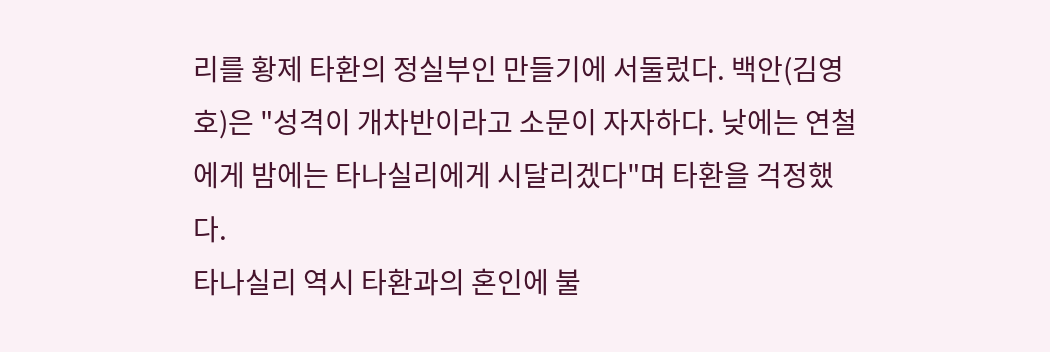리를 황제 타환의 정실부인 만들기에 서둘렀다. 백안(김영호)은 "성격이 개차반이라고 소문이 자자하다. 낮에는 연철에게 밤에는 타나실리에게 시달리겠다"며 타환을 걱정했다.
타나실리 역시 타환과의 혼인에 불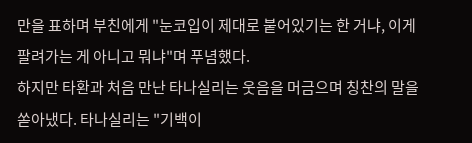만을 표하며 부친에게 "눈코입이 제대로 붙어있기는 한 거냐, 이게 팔려가는 게 아니고 뭐냐"며 푸념했다.
하지만 타환과 처음 만난 타나실리는 웃음을 머금으며 칭찬의 말을 쏟아냈다. 타나실리는 "기백이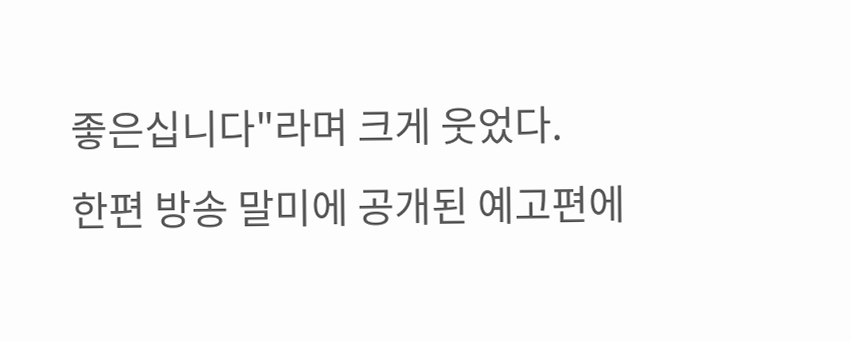좋은십니다"라며 크게 웃었다.
한편 방송 말미에 공개된 예고편에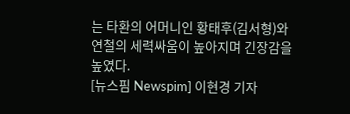는 타환의 어머니인 황태후(김서형)와 연철의 세력싸움이 높아지며 긴장감을 높였다.
[뉴스핌 Newspim] 이현경 기자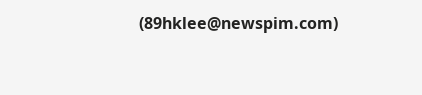(89hklee@newspim.com)